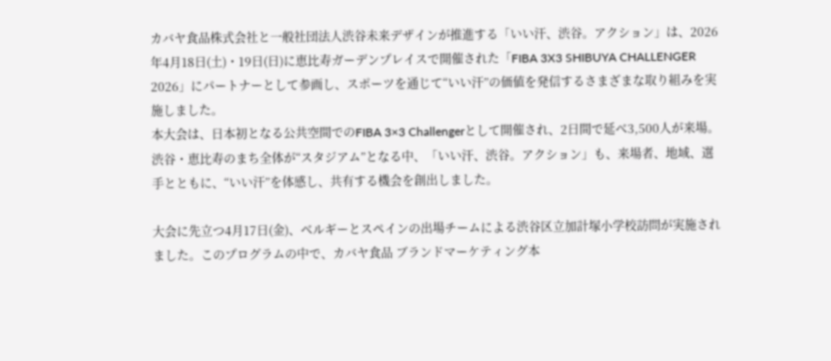カバヤ食品株式会社と一般社団法人渋谷未来デザインが推進する「いい汗、渋谷。アクション」は、2026年4月18日(土)・19日(日)に恵比寿ガーデンプレイスで開催された「FIBA 3X3 SHIBUYA CHALLENGER 2026」にパートナーとして参画し、スポーツを通じて“いい汗”の価値を発信するさまざまな取り組みを実施しました。
本大会は、日本初となる公共空間でのFIBA 3×3 Challengerとして開催され、2日間で延べ3,500人が来場。渋谷・恵比寿のまち全体が“スタジアム”となる中、「いい汗、渋谷。アクション」も、来場者、地域、選手とともに、“いい汗”を体感し、共有する機会を創出しました。

大会に先立つ4月17日(金)、ベルギーとスペインの出場チームによる渋谷区立加計塚小学校訪問が実施されました。このプログラムの中で、カバヤ食品 ブランドマーケティング本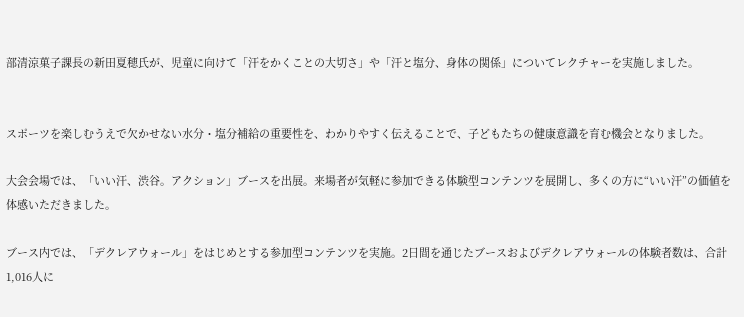部清涼菓子課長の新田夏穂氏が、児童に向けて「汗をかくことの大切さ」や「汗と塩分、身体の関係」についてレクチャーを実施しました。


スポーツを楽しむうえで欠かせない水分・塩分補給の重要性を、わかりやすく伝えることで、子どもたちの健康意識を育む機会となりました。

大会会場では、「いい汗、渋谷。アクション」ブースを出展。来場者が気軽に参加できる体験型コンテンツを展開し、多くの方に“いい汗”の価値を体感いただきました。

ブース内では、「デクレアウォール」をはじめとする参加型コンテンツを実施。2日間を通じたブースおよびデクレアウォールの体験者数は、合計1,016人に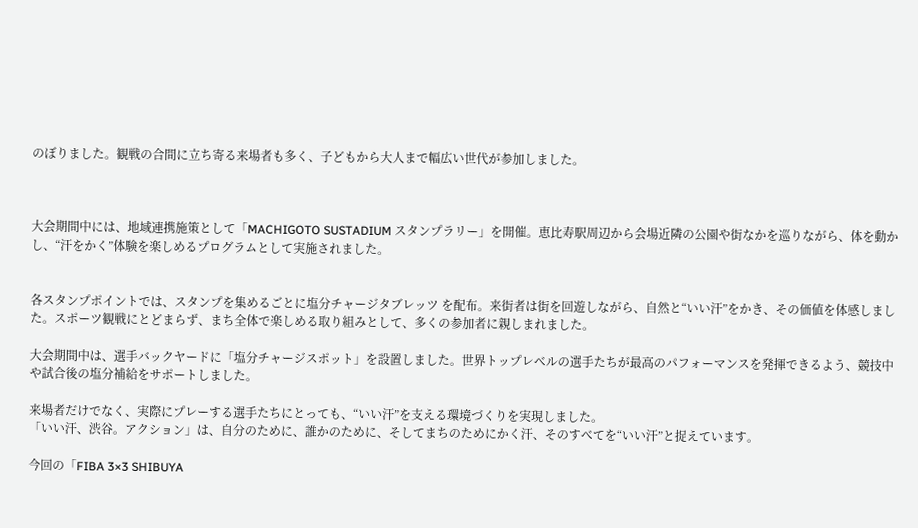のぼりました。観戦の合間に立ち寄る来場者も多く、子どもから大人まで幅広い世代が参加しました。



大会期間中には、地域連携施策として「MACHIGOTO SUSTADIUM スタンプラリー」を開催。恵比寿駅周辺から会場近隣の公園や街なかを巡りながら、体を動かし、“汗をかく”体験を楽しめるプログラムとして実施されました。


各スタンプポイントでは、スタンプを集めるごとに塩分チャージタブレッツ を配布。来街者は街を回遊しながら、自然と“いい汗”をかき、その価値を体感しました。スポーツ観戦にとどまらず、まち全体で楽しめる取り組みとして、多くの参加者に親しまれました。

大会期間中は、選手バックヤードに「塩分チャージスポット」を設置しました。世界トップレベルの選手たちが最高のパフォーマンスを発揮できるよう、競技中や試合後の塩分補給をサポートしました。

来場者だけでなく、実際にプレーする選手たちにとっても、“いい汗”を支える環境づくりを実現しました。
「いい汗、渋谷。アクション」は、自分のために、誰かのために、そしてまちのためにかく汗、そのすべてを“いい汗”と捉えています。

今回の「FIBA 3×3 SHIBUYA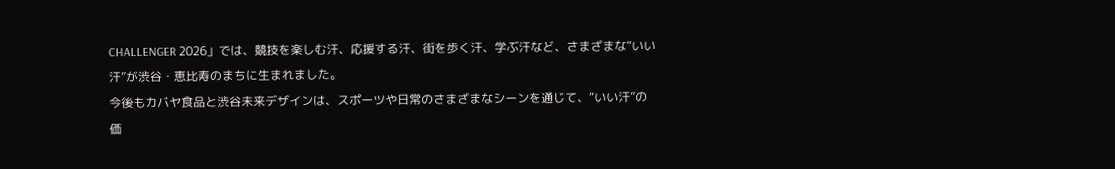CHALLENGER 2026」では、競技を楽しむ汗、応援する汗、街を歩く汗、学ぶ汗など、さまざまな“いい汗”が渋谷・恵比寿のまちに生まれました。
今後もカバヤ食品と渋谷未来デザインは、スポーツや日常のさまざまなシーンを通じて、“いい汗”の価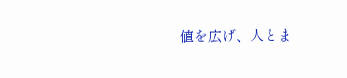値を広げ、人とま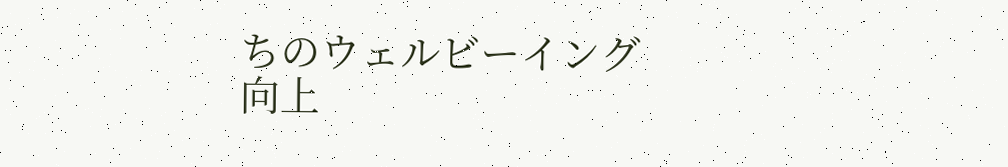ちのウェルビーイング向上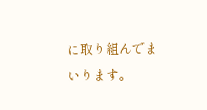に取り組んでまいります。